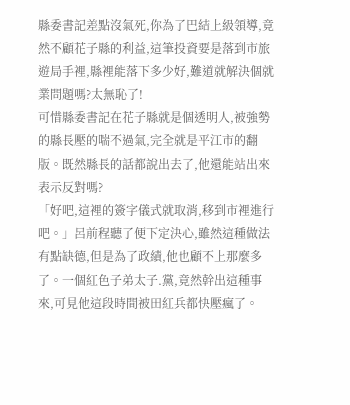縣委書記差點沒氣死,你為了巴結上級領導,竟然不顧花子縣的利益,這筆投資要是落到市旅遊局手裡,縣裡能落下多少好,難道就解決個就業問題嗎?太無恥了!
可惜縣委書記在花子縣就是個透明人,被強勢的縣長壓的喘不過氣,完全就是平江市的翻版。既然縣長的話都說出去了,他還能站出來表示反對嗎?
「好吧,這裡的簽字儀式就取消,移到市裡進行吧。」呂前程聽了便下定決心,雖然這種做法有點缺德,但是為了政績,他也顧不上那麼多了。一個紅色子弟太子.黨,竟然幹出這種事來,可見他這段時間被田紅兵都快壓瘋了。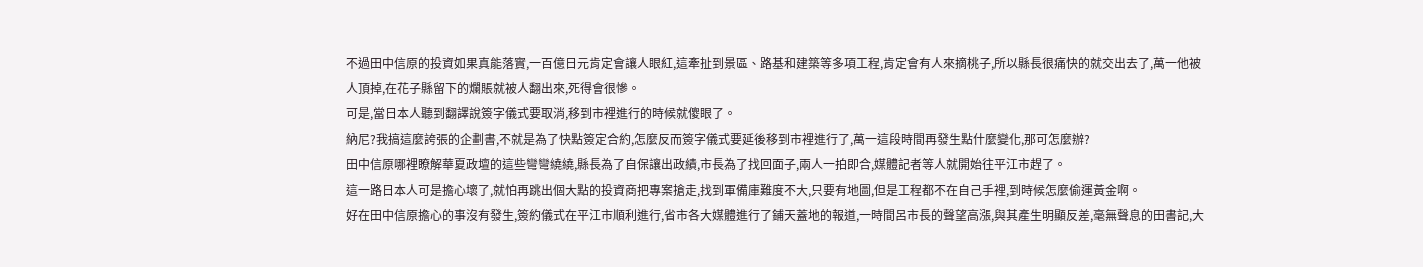不過田中信原的投資如果真能落實,一百億日元肯定會讓人眼紅,這牽扯到景區、路基和建築等多項工程,肯定會有人來摘桃子,所以縣長很痛快的就交出去了,萬一他被人頂掉,在花子縣留下的爛賬就被人翻出來,死得會很慘。
可是,當日本人聽到翻譯說簽字儀式要取消,移到市裡進行的時候就傻眼了。
納尼?我搞這麼誇張的企劃書,不就是為了快點簽定合約,怎麼反而簽字儀式要延後移到市裡進行了,萬一這段時間再發生點什麼變化,那可怎麼辦?
田中信原哪裡瞭解華夏政壇的這些彎彎繞繞,縣長為了自保讓出政績,市長為了找回面子,兩人一拍即合,媒體記者等人就開始往平江市趕了。
這一路日本人可是擔心壞了,就怕再跳出個大點的投資商把專案搶走,找到軍備庫難度不大,只要有地圖,但是工程都不在自己手裡,到時候怎麼偷運黃金啊。
好在田中信原擔心的事沒有發生,簽約儀式在平江市順利進行,省市各大媒體進行了鋪天蓋地的報道,一時間呂市長的聲望高漲,與其產生明顯反差,毫無聲息的田書記,大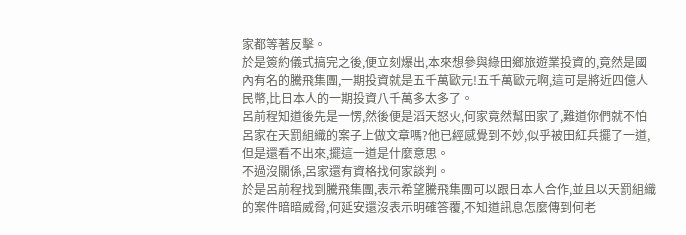家都等著反擊。
於是簽約儀式搞完之後,便立刻爆出,本來想參與綠田鄉旅遊業投資的,竟然是國內有名的騰飛集團,一期投資就是五千萬歐元!五千萬歐元啊,這可是將近四億人民幣,比日本人的一期投資八千萬多太多了。
呂前程知道後先是一愣,然後便是滔天怒火,何家竟然幫田家了,難道你們就不怕呂家在天罰組織的案子上做文章嗎?他已經感覺到不妙,似乎被田紅兵擺了一道,但是還看不出來,擺這一道是什麼意思。
不過沒關係,呂家還有資格找何家談判。
於是呂前程找到騰飛集團,表示希望騰飛集團可以跟日本人合作,並且以天罰組織的案件暗暗威脅,何延安還沒表示明確答覆,不知道訊息怎麼傳到何老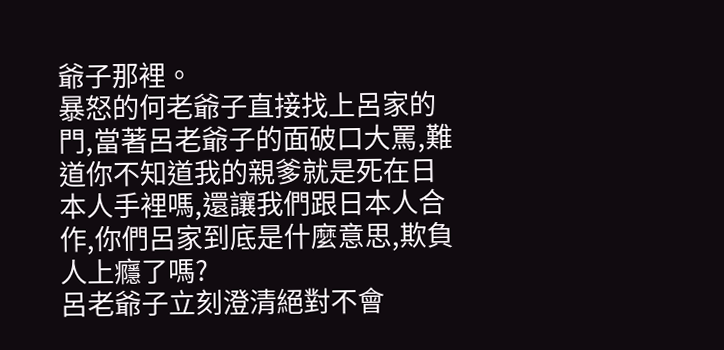爺子那裡。
暴怒的何老爺子直接找上呂家的門,當著呂老爺子的面破口大罵,難道你不知道我的親爹就是死在日本人手裡嗎,還讓我們跟日本人合作,你們呂家到底是什麼意思,欺負人上癮了嗎?
呂老爺子立刻澄清絕對不會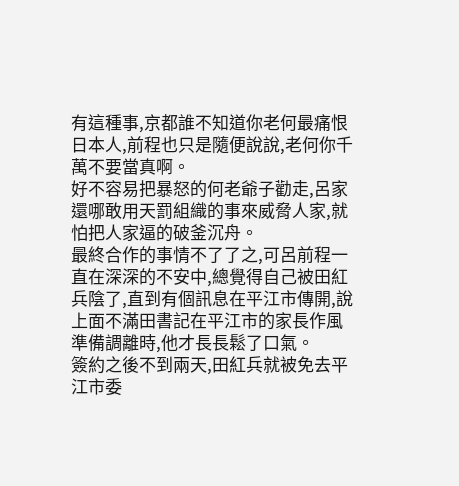有這種事,京都誰不知道你老何最痛恨日本人,前程也只是隨便說說,老何你千萬不要當真啊。
好不容易把暴怒的何老爺子勸走,呂家還哪敢用天罰組織的事來威脅人家,就怕把人家逼的破釜沉舟。
最終合作的事情不了了之,可呂前程一直在深深的不安中,總覺得自己被田紅兵陰了,直到有個訊息在平江市傳開,說上面不滿田書記在平江市的家長作風準備調離時,他才長長鬆了口氣。
簽約之後不到兩天,田紅兵就被免去平江市委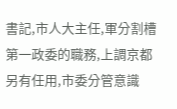書記,市人大主任,軍分割槽第一政委的職務,上調京都另有任用,市委分管意識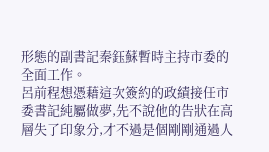形態的副書記秦鈺蘇暫時主持市委的全面工作。
呂前程想憑藉這次簽約的政績接任市委書記純屬做夢,先不說他的告狀在高層失了印象分,才不過是個剛剛通過人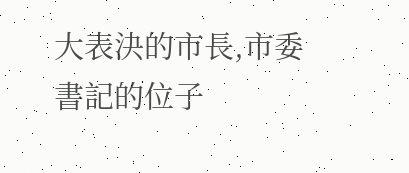大表決的市長,市委書記的位子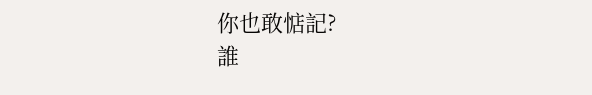你也敢惦記?
誰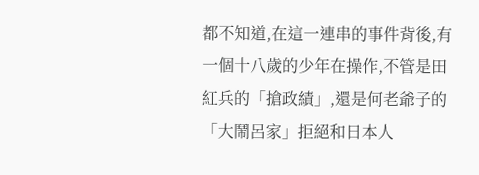都不知道,在這一連串的事件背後,有一個十八歲的少年在操作,不管是田紅兵的「搶政績」,還是何老爺子的「大鬧呂家」拒絕和日本人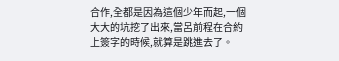合作,全都是因為這個少年而起,一個大大的坑挖了出來,當呂前程在合約上簽字的時候,就算是跳進去了。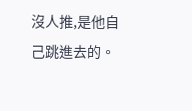沒人推,是他自己跳進去的。